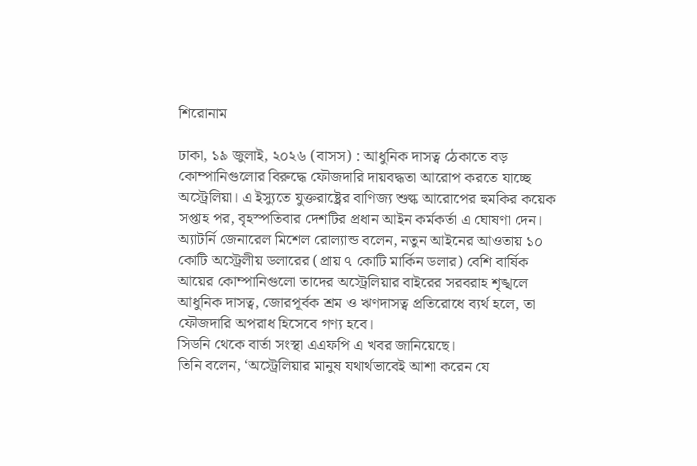শিরোনাম

ঢাকা, ১৯ জুলাই, ২০২৬ (বাসস) : আধুনিক দাসত্ব ঠেকাতে বড় কোম্পানিগুলোর বিরুদ্ধে ফৌজদারি দায়বদ্ধতা আরোপ করতে যাচ্ছে অস্ট্রেলিয়া। এ ইস্যুতে যুক্তরাষ্ট্রের বাণিজ্য শুল্ক আরোপের হুমকির কয়েক সপ্তাহ পর, বৃহস্পতিবার দেশটির প্রধান আইন কর্মকর্তা এ ঘোষণা দেন।
অ্যাটর্নি জেনারেল মিশেল রোল্যান্ড বলেন, নতুন আইনের আওতায় ১০ কোটি অস্ট্রেলীয় ডলারের (প্রায় ৭ কোটি মার্কিন ডলার) বেশি বার্ষিক আয়ের কোম্পানিগুলো তাদের অস্ট্রেলিয়ার বাইরের সরবরাহ শৃঙ্খলে আধুনিক দাসত্ব, জোরপূর্বক শ্রম ও ঋণদাসত্ব প্রতিরোধে ব্যর্থ হলে, তা ফৌজদারি অপরাধ হিসেবে গণ্য হবে।
সিডনি থেকে বার্তা সংস্থা এএফপি এ খবর জানিয়েছে।
তিনি বলেন, ‘অস্ট্রেলিয়ার মানুষ যথার্থভাবেই আশা করেন যে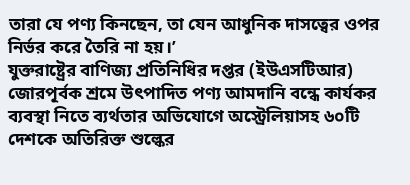তারা যে পণ্য কিনছেন, তা যেন আধুনিক দাসত্বের ওপর নির্ভর করে তৈরি না হয়।’
যুক্তরাষ্ট্রের বাণিজ্য প্রতিনিধির দপ্তর (ইউএসটিআর) জোরপূর্বক শ্রমে উৎপাদিত পণ্য আমদানি বন্ধে কার্যকর ব্যবস্থা নিতে ব্যর্থতার অভিযোগে অস্ট্রেলিয়াসহ ৬০টি দেশকে অতিরিক্ত শুল্কের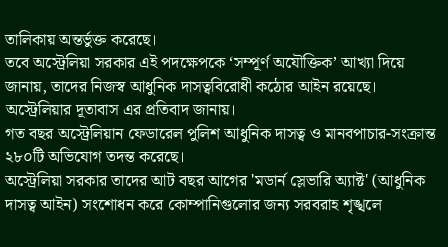তালিকায় অন্তর্ভুক্ত করেছে।
তবে অস্ট্রেলিয়া সরকার এই পদক্ষেপকে ‘সম্পূর্ণ অযৌক্তিক’ আখ্যা দিয়ে জানায়, তাদের নিজস্ব আধুনিক দাসত্ববিরোধী কঠোর আইন রয়েছে। অস্ট্রেলিয়ার দূতাবাস এর প্রতিবাদ জানায়।
গত বছর অস্ট্রেলিয়ান ফেডারেল পুলিশ আধুনিক দাসত্ব ও মানবপাচার-সংক্রান্ত ২৮০টি অভিযোগ তদন্ত করেছে।
অস্ট্রেলিয়া সরকার তাদের আট বছর আগের 'মডার্ন স্লেভারি অ্যাক্ট' (আধুনিক দাসত্ব আইন) সংশোধন করে কোম্পানিগুলোর জন্য সরবরাহ শৃঙ্খলে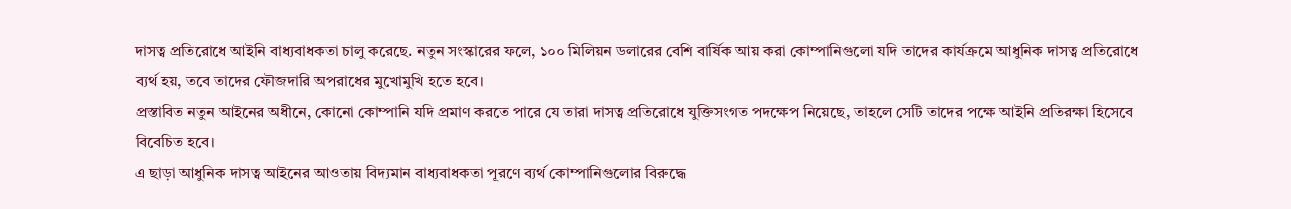দাসত্ব প্রতিরোধে আইনি বাধ্যবাধকতা চালু করেছে. নতুন সংস্কারের ফলে, ১০০ মিলিয়ন ডলারের বেশি বার্ষিক আয় করা কোম্পানিগুলো যদি তাদের কার্যক্রমে আধুনিক দাসত্ব প্রতিরোধে ব্যর্থ হয়, তবে তাদের ফৌজদারি অপরাধের মুখোমুখি হতে হবে।
প্রস্তাবিত নতুন আইনের অধীনে, কোনো কোম্পানি যদি প্রমাণ করতে পারে যে তারা দাসত্ব প্রতিরোধে যুক্তিসংগত পদক্ষেপ নিয়েছে, তাহলে সেটি তাদের পক্ষে আইনি প্রতিরক্ষা হিসেবে বিবেচিত হবে।
এ ছাড়া আধুনিক দাসত্ব আইনের আওতায় বিদ্যমান বাধ্যবাধকতা পূরণে ব্যর্থ কোম্পানিগুলোর বিরুদ্ধে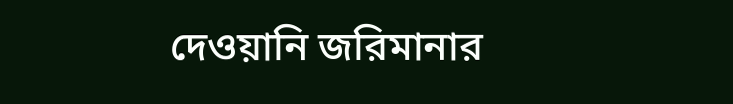দেওয়ানি জরিমানার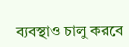ব্যবস্থাও চালু করবে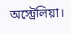অস্ট্রেলিয়া।